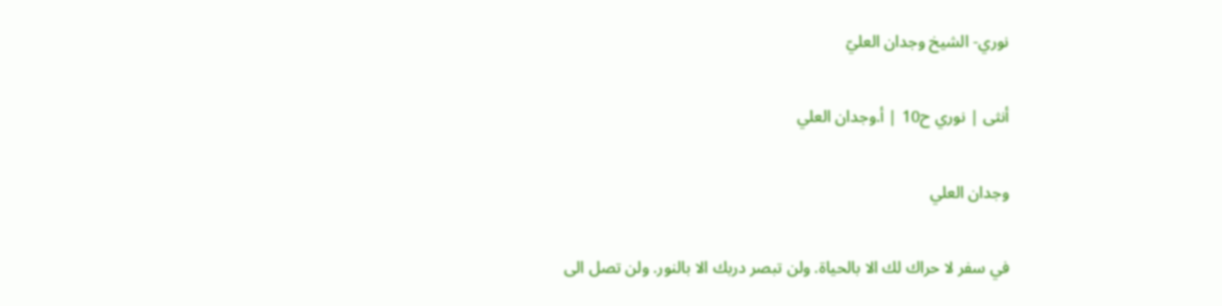نوري- الشيخ وجدان العليّ

أنثى | نوري ح10 | أ.وجدان العلي

وجدان العلي

في سفر لا حراك لك الا بالحياة. ولن تبصر دربك الا بالنور. ولن تصل الى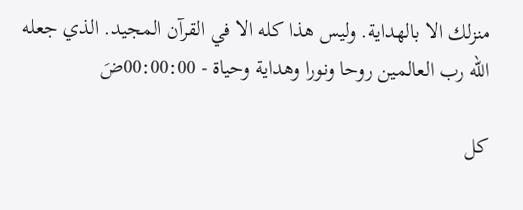منزلك الا بالهداية. وليس هذا كله الا في القرآن المجيد. الذي جعله الله رب العالمين روحا ونورا وهداية وحياة - 00:00:00ضَ

كل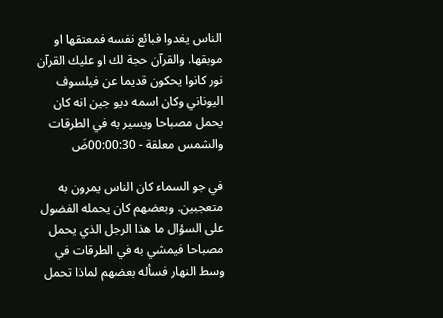الناس يغدوا فبائع نفسه فمعتقها او موبقها. والقرآن حجة لك او عليك القرآن نور كانوا يحكون قديما عن فيلسوف اليوناني وكان اسمه ديو جين انه كان يحمل مصباحا ويسير به في الطرقات والشمس معلقة - 00:00:30ضَ

في جو السماء كان الناس يمرون به متعجبين. وبعضهم كان يحمله الفضول على السؤال ما هذا الرجل الذي يحمل مصباحا فيمشي به في الطرقات في وسط النهار فسأله بعضهم لماذا تحمل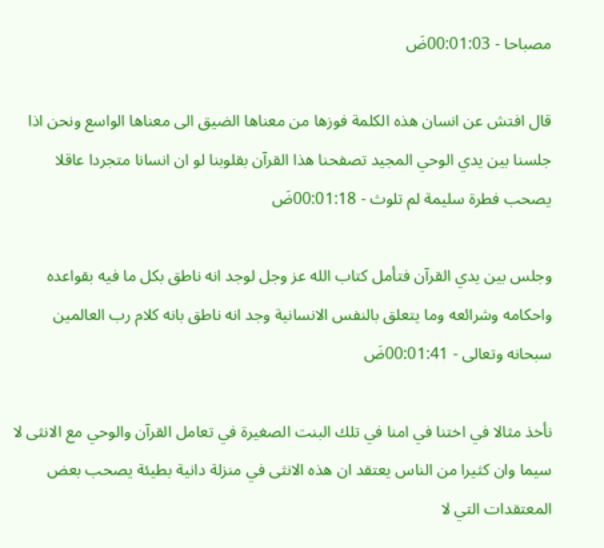مصباحا - 00:01:03ضَ

قال افتش عن انسان هذه الكلمة فوزها من معناها الضيق الى معناها الواسع ونحن اذا جلسنا بين يدي الوحي المجيد تصفحنا هذا القرآن بقلوبنا لو ان انسانا متجردا عاقلا يصحب فطرة سليمة لم تلوث - 00:01:18ضَ

وجلس بين يدي القرآن فتأمل كتاب الله عز وجل لوجد انه ناطق بكل ما فيه بقواعده واحكامه وشرائعه وما يتعلق بالنفس الانسانية وجد انه ناطق بانه كلام رب العالمين سبحانه وتعالى - 00:01:41ضَ

نأخذ مثالا في اختنا في امنا في تلك البنت الصغيرة في تعامل القرآن والوحي مع الانثى لا سيما وان كثيرا من الناس يعتقد ان هذه الانثى في منزلة دانية بطيئة يصحب بعض المعتقدات التي لا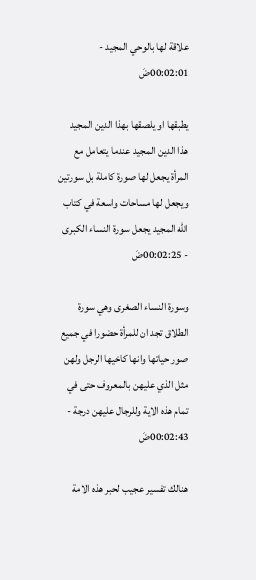علاقة لها بالوحي المجيد - 00:02:01ضَ

يطبقها او يلصقها بهذا الدين المجيد هذا الدين المجيد عندما يتعامل مع المرأة يجعل لها صورة كاملة بل سورتين ويجعل لها مساحات واسعة في كتاب الله المجيد يجعل سورة النساء الكبرى - 00:02:25ضَ

وسورة النساء الصغرى وهي سورة الطلاق تجد ان للمرأة حضورا في جميع صور حياتها وانها كاخيها الرجل ولهن مثل الذي عليهن بالمعروف حتى في تمام هذه الاية وللرجال عليهن درجة - 00:02:43ضَ

هنالك تفسير عجيب لحبر هذه الامة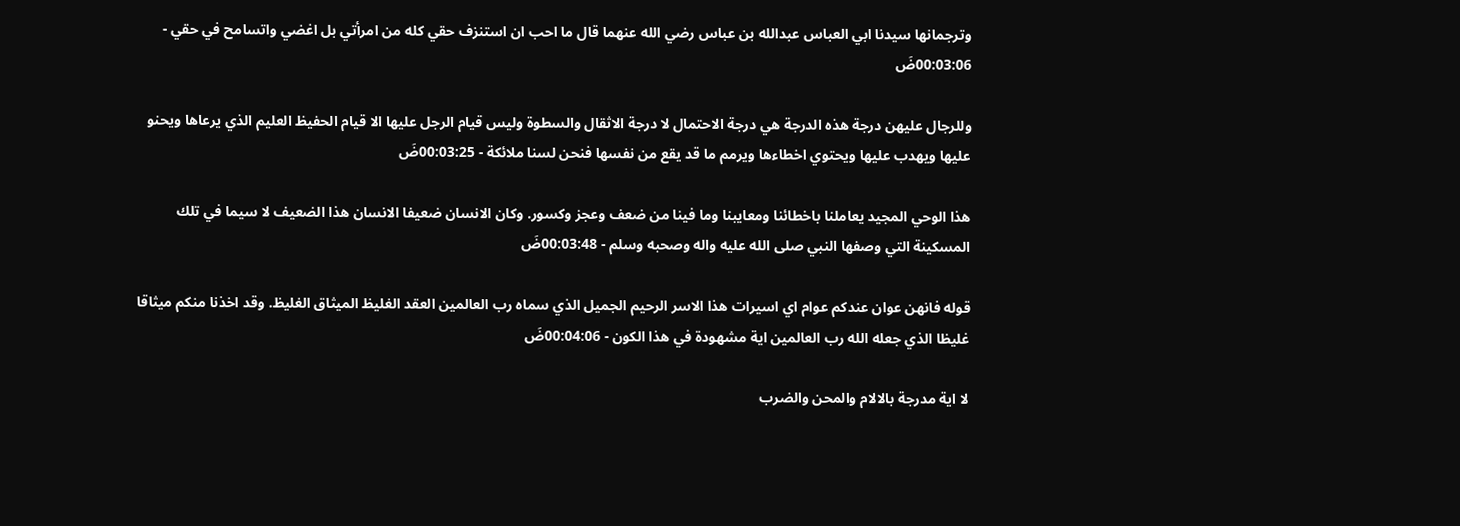وترجمانها سيدنا ابي العباس عبدالله بن عباس رضي الله عنهما قال ما احب ان استنزف حقي كله من امرأتي بل اغضي واتسامح في حقي - 00:03:06ضَ

وللرجال عليهن درجة هذه الدرجة هي درجة الاحتمال لا درجة الاثقال والسطوة وليس قيام الرجل عليها الا قيام الحفيظ العليم الذي يرعاها ويحنو عليها ويهدب عليها ويحتوي اخطاءها ويرمم ما قد يقع من نفسها فنحن لسنا ملائكة - 00:03:25ضَ

هذا الوحي المجيد يعاملنا باخطائنا ومعايبنا وما فينا من ضعف وعجز وكسور. وكان الانسان ضعيفا الانسان هذا الضعيف لا سيما في تلك المسكينة التي وصفها النبي صلى الله عليه واله وصحبه وسلم - 00:03:48ضَ

قوله فانهن عوان عندكم عوام اي اسيرات هذا الاسر الرحيم الجميل الذي سماه رب العالمين العقد الغليظ الميثاق الغليظ. وقد اخذنا منكم ميثاقا غليظا الذي جعله الله رب العالمين اية مشهودة في هذا الكون - 00:04:06ضَ

لا اية مدرجة بالالام والمحن والضرب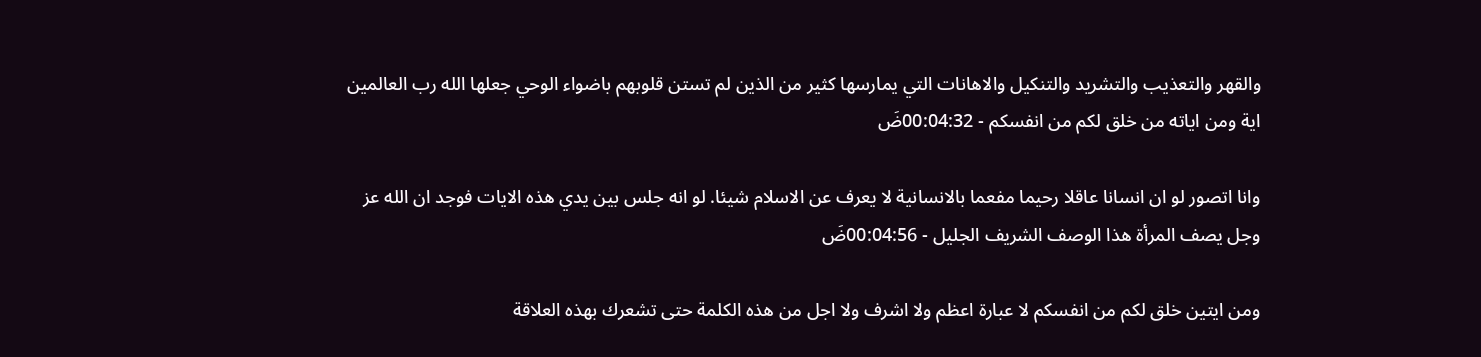والقهر والتعذيب والتشريد والتنكيل والاهانات التي يمارسها كثير من الذين لم تستن قلوبهم باضواء الوحي جعلها الله رب العالمين اية ومن اياته من خلق لكم من انفسكم - 00:04:32ضَ

وانا اتصور لو ان انسانا عاقلا رحيما مفعما بالانسانية لا يعرف عن الاسلام شيئا. لو انه جلس بين يدي هذه الايات فوجد ان الله عز وجل يصف المرأة هذا الوصف الشريف الجليل - 00:04:56ضَ

ومن ايتين خلق لكم من انفسكم لا عبارة اعظم ولا اشرف ولا اجل من هذه الكلمة حتى تشعرك بهذه العلاقة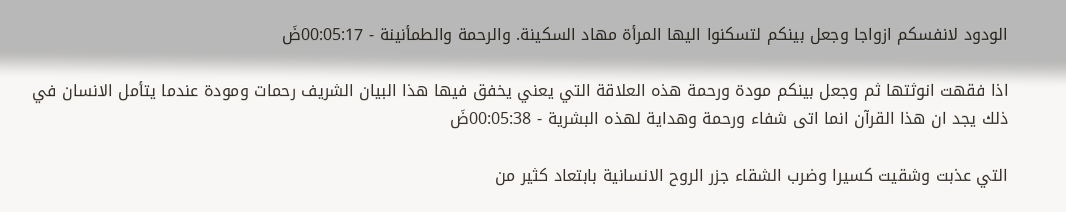الودود لانفسكم ازواجا وجعل بينكم لتسكنوا اليها المرأة مهاد السكينة. والرحمة والطمأنينة - 00:05:17ضَ

اذا فقهت انوثتها ثم وجعل بينكم مودة ورحمة هذه العلاقة التي يعني يخفق فيها هذا البيان الشريف رحمات ومودة عندما يتأمل الانسان في ذلك يجد ان هذا القرآن انما اتى شفاء ورحمة وهداية لهذه البشرية - 00:05:38ضَ

التي عذبت وشقيت كسيرا وضرب الشقاء جزر الروح الانسانية بابتعاد كثير من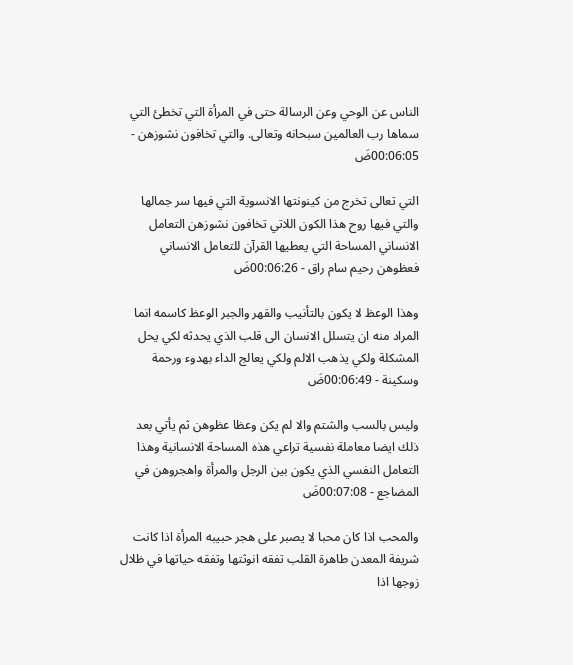الناس عن الوحي وعن الرسالة حتى في المرأة التي تخطئ التي سماها رب العالمين سبحانه وتعالى. والتي تخافون نشوزهن - 00:06:05ضَ

التي تعالى تخرج من كينونتها الانسوية التي فيها سر جمالها والتي فيها روح هذا الكون اللاتي تخافون نشوزهن التعامل الانساني المساحة التي يعطيها القرآن للتعامل الانساني فعظوهن رحيم سام راق - 00:06:26ضَ

وهذا الوعظ لا يكون بالتأنيب والقهر والجبر الوعظ كاسمه انما المراد منه ان يتسلل الانسان الى قلب الذي يحدثه لكي يحل المشكلة ولكي يذهب الالم ولكي يعالج الداء بهدوء ورحمة وسكينة - 00:06:49ضَ

وليس بالسب والشتم والا لم يكن وعظا عظوهن ثم يأتي بعد ذلك ايضا معاملة نفسية تراعي هذه المساحة الانسانية وهذا التعامل النفسي الذي يكون بين الرجل والمرأة واهجروهن في المضاجع - 00:07:08ضَ

والمحب اذا كان محبا لا يصبر على هجر حبيبه المرأة اذا كانت شريفة المعدن طاهرة القلب تفقه انوثتها وتفقه حياتها في ظلال زوجها اذا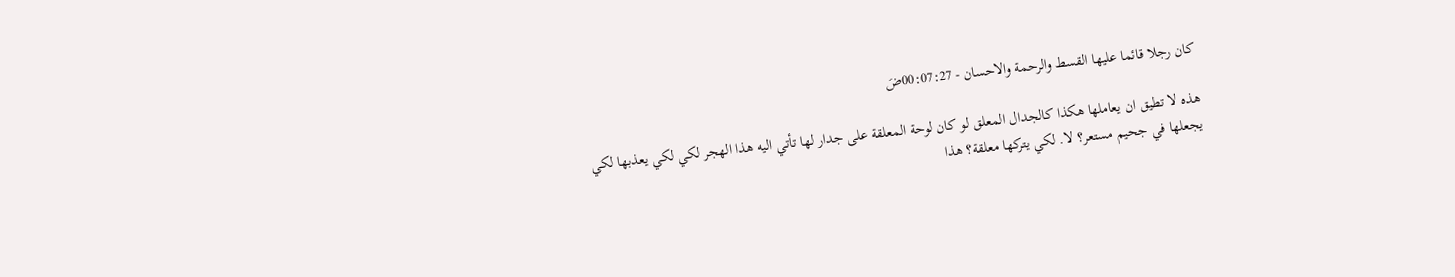كان رجلا قائما عليها القسط والرحمة والاحسان - 00:07:27ضَ

هذه لا تطيق ان يعاملها هكذا كالجدال المعلق لو كان لوحة المعلقة على جدار لها تأتي اليه هذا الهجر لكي لكي يعذبها لكي يجعلها في جحيم مستعر؟ لا. لكي يتركها معلقة؟ هذا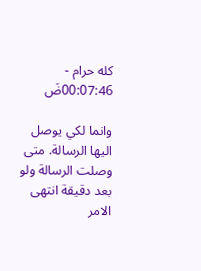كله حرام - 00:07:46ضَ

وانما لكي يوصل اليها الرسالة. متى وصلت الرسالة ولو بعد دقيقة انتهى الامر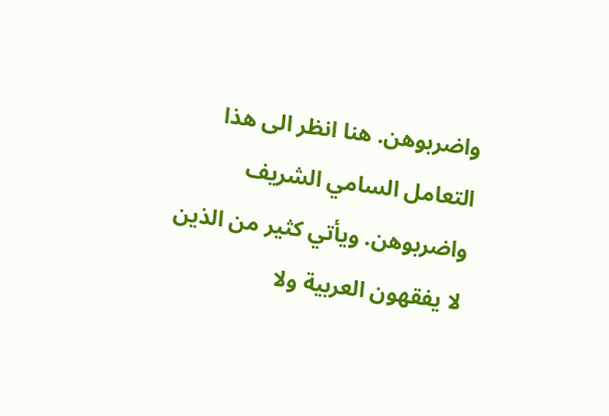واضربوهن. هنا انظر الى هذا التعامل السامي الشريف واضربوهن. ويأتي كثير من الذين لا يفقهون العربية ولا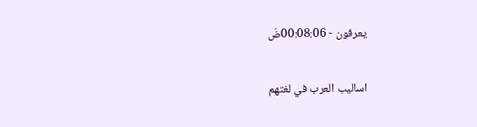يعرفون - 00:08:06ضَ

اساليب العرب في لغتهم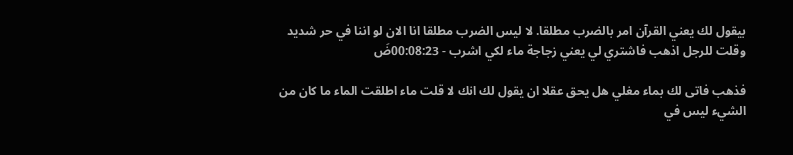بيقول لك يعني القرآن امر بالضرب مطلقا. لا ليس الضرب مطلقا انا الان لو اننا في حر شديد وقلت للرجل اذهب فاشتري لي يعني زجاجة ماء لكي اشرب - 00:08:23ضَ

فذهب فاتى لك بماء مغلي هل يحق عقلا ان يقول لك انك لا قلت ماء اطلقت الماء ما كان من الشيء ليس في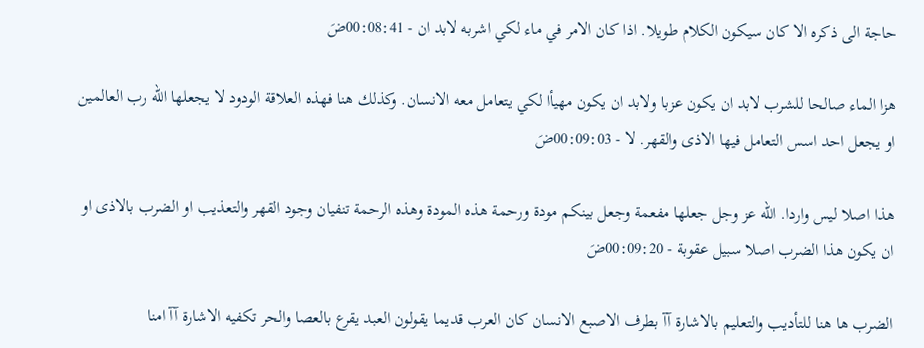حاجة الى ذكره الا كان سيكون الكلام طويلا. اذا كان الامر في ماء لكي اشربه لابد ان - 00:08:41ضَ

هزا الماء صالحا للشرب لابد ان يكون عزبا ولابد ان يكون مهيأا لكي يتعامل معه الانسان. وكذلك هنا فهذه العلاقة الودود لا يجعلها الله رب العالمين او يجعل احد اسس التعامل فيها الاذى والقهر. لا - 00:09:03ضَ

هذا اصلا ليس واردا. الله عز وجل جعلها مفعمة وجعل بينكم مودة ورحمة هذه المودة وهذه الرحمة تنفيان وجود القهر والتعذيب او الضرب بالاذى او ان يكون هذا الضرب اصلا سبيل عقوبة - 00:09:20ضَ

الضرب ها هنا للتأديب والتعليم بالاشارة آآ بطرف الاصبع الانسان كان العرب قديما يقولون العبد يقرع بالعصا والحر تكفيه الاشارة آآ امنا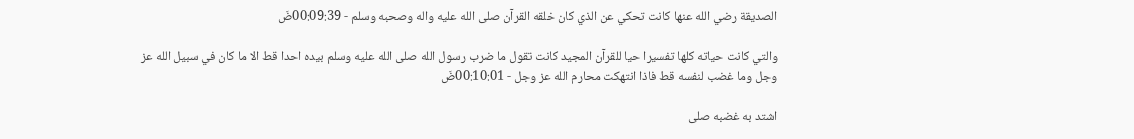الصديقة رضي الله عنها كانت تحكي عن الذي كان خلقه القرآن صلى الله عليه واله وصحبه وسلم - 00:09:39ضَ

والتي كانت حياته كلها تفسيرا حيا للقرآن المجيد كانت تقول ما ضرب رسول الله صلى الله عليه وسلم بيده احدا قط الا ما كان في سبيل الله عز وجل وما غضب لنفسه قط فاذا انتهكت محارم الله عز وجل - 00:10:01ضَ

اشتد به غضبه صلى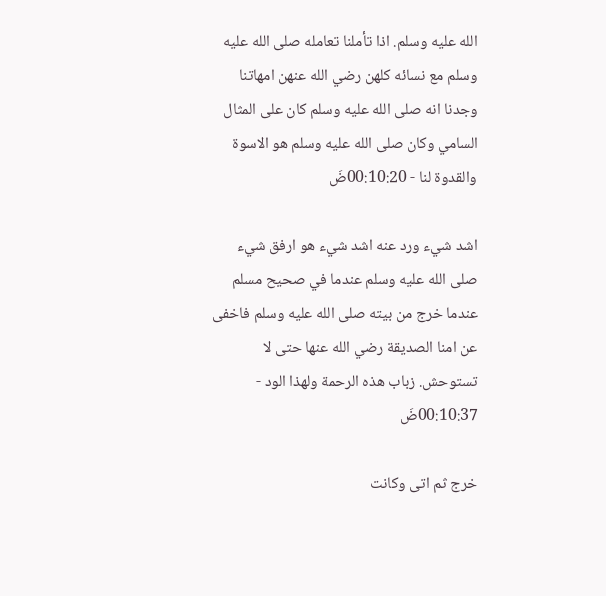الله عليه وسلم. اذا تأملنا تعامله صلى الله عليه وسلم مع نسائه كلهن رضي الله عنهن امهاتنا وجدنا انه صلى الله عليه وسلم كان على المثال السامي وكان صلى الله عليه وسلم هو الاسوة والقدوة لنا - 00:10:20ضَ

اشد شيء ورد عنه اشد شيء هو ارفق شيء صلى الله عليه وسلم عندما في صحيح مسلم عندما خرج من بيته صلى الله عليه وسلم فاخفى عن امنا الصديقة رضي الله عنها حتى لا تستوحش. زباب هذه الرحمة ولهذا الود - 00:10:37ضَ

خرج ثم اتى وكانت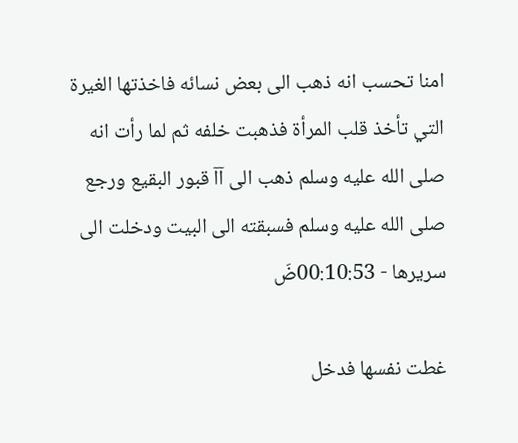امنا تحسب انه ذهب الى بعض نسائه فاخذتها الغيرة التي تأخذ قلب المرأة فذهبت خلفه ثم لما رأت انه صلى الله عليه وسلم ذهب الى آآ قبور البقيع ورجع صلى الله عليه وسلم فسبقته الى البيت ودخلت الى سريرها - 00:10:53ضَ

غطت نفسها فدخل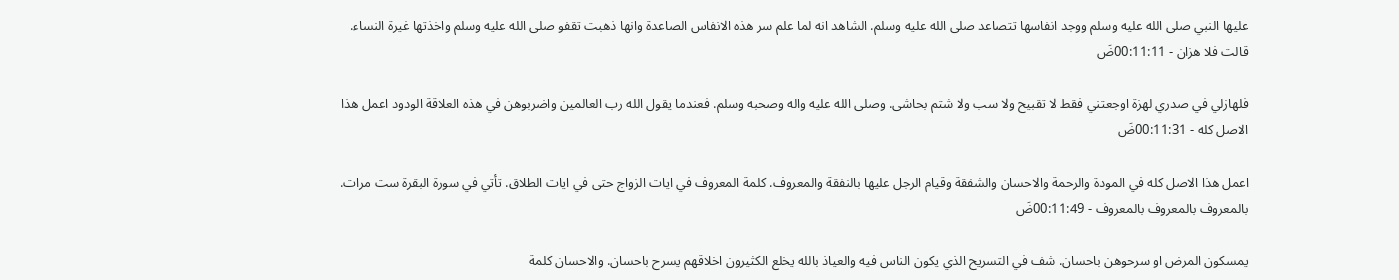عليها النبي صلى الله عليه وسلم ووجد انفاسها تتصاعد صلى الله عليه وسلم. الشاهد انه لما علم سر هذه الانفاس الصاعدة وانها ذهبت تقفو صلى الله عليه وسلم واخذتها غيرة النساء. قالت فلا هزان - 00:11:11ضَ

فلهازلي في صدري لهزة اوجعتني فقط لا تقبيح ولا سب ولا شتم بحاشى. وصلى الله عليه واله وصحبه وسلم. فعندما يقول الله رب العالمين واضربوهن في هذه العلاقة الودود اعمل هذا الاصل كله - 00:11:31ضَ

اعمل هذا الاصل كله في المودة والرحمة والاحسان والشفقة وقيام الرجل عليها بالنفقة والمعروف. كلمة المعروف في ايات الزواج حتى في ايات الطلاق. تأتي في سورة البقرة ست مرات. بالمعروف بالمعروف بالمعروف - 00:11:49ضَ

يمسكون المرض او سرحوهن باحسان. شف في التسريح الذي يكون الناس فيه والعياذ بالله يخلع الكثيرون اخلاقهم يسرح باحسان. والاحسان كلمة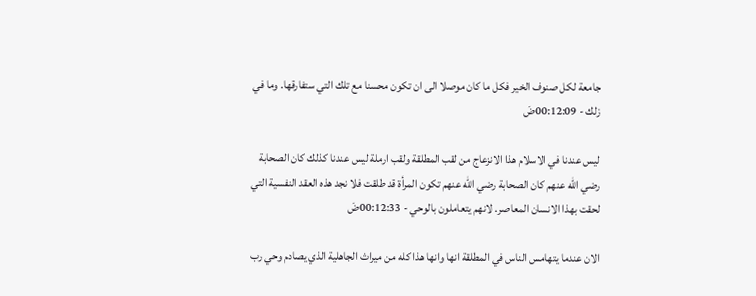جامعة لكل صنوف الخير فكل ما كان موصلا الى ان تكون محسنا مع تلك التي ستفارقها. وما في زلك - 00:12:09ضَ

ليس عندنا في الاسلام هذا الانزعاج من لقب المطلقة ولقب ارملة ليس عندنا كذلك كان الصحابة رضي الله عنهم كان الصحابة رضي الله عنهم تكون المرأة قد طلقت فلا نجد هذه العقد النفسية التي لحقت بهذا الانسان المعاصر. لانهم يتعاملون بالوحي - 00:12:33ضَ

الان عندما يتهامس الناس في المطلقة انها وانها هذا كله من ميراث الجاهلية الذي يصادم وحي رب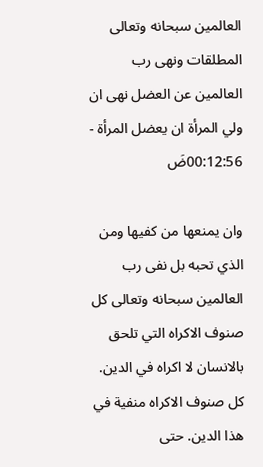العالمين سبحانه وتعالى المطلقات ونهى رب العالمين عن العضل نهى ان ولي المرأة ان يعضل المرأة - 00:12:56ضَ

وان يمنعها من كفيها ومن الذي تحبه بل نفى رب العالمين سبحانه وتعالى كل صنوف الاكراه التي تلحق بالانسان لا اكراه في الدين. كل صنوف الاكراه منفية في هذا الدين. حتى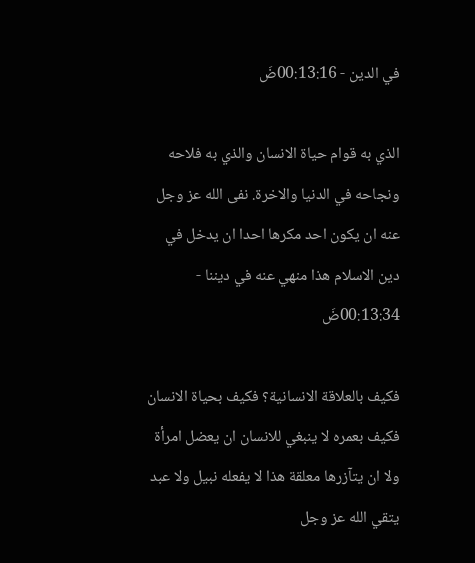في الدين - 00:13:16ضَ

الذي به قوام حياة الانسان والذي به فلاحه ونجاحه في الدنيا والاخرة. نفى الله عز وجل عنه ان يكون احد مكرها احدا ان يدخل في دين الاسلام هذا منهي عنه في ديننا - 00:13:34ضَ

فكيف بالعلاقة الانسانية؟ فكيف بحياة الانسان فكيف بعمره لا ينبغي للانسان ان يعضل امرأة ولا ان يتآزرها معلقة هذا لا يفعله نبيل ولا عبد يتقي الله عز وجل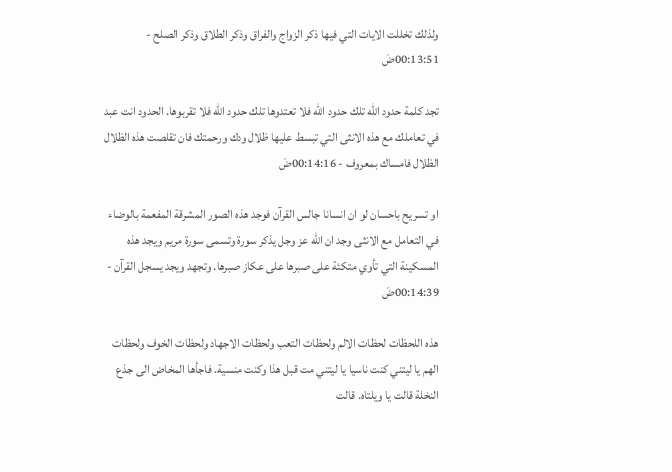ولذلك تخللت الايات التي فيها ذكر الزواج والفراق وذكر الطلاق وذكر الصلح - 00:13:51ضَ

تجد كلمة حدود الله تلك حدود الله فلا تعتدوها تلك حدود الله فلا تقربوها. الحدود انت عبد في تعاملك مع هذه الانثى التي تبسط عليها ظلال ودك ورحمتك فان تقلصت هذه الظلال الظلال فامساك بمعروف - 00:14:16ضَ

او تسريح باحسان لو ان انسانا جالس القرآن فوجد هذه الصور المشرقة المفعمة بالوضاء في التعامل مع الانثى وجد ان الله عز وجل يذكر سورة وتسمى سورة مريم ويجد هذه المسكينة التي تأوي متكئة على صبرها على عكاز صبرها. وتجهد ويجد يسجل القرآن - 00:14:39ضَ

هذه اللحظات لحظات الالم ولحظات التعب ولحظات الاجهاد ولحظات الخوف ولحظات الهم يا ليتني كنت ناسيا يا ليتني مت قبل هذا وكنت منسية. فاجأها المخاض الى جذع النخلة قالت يا ويلتاه. قالت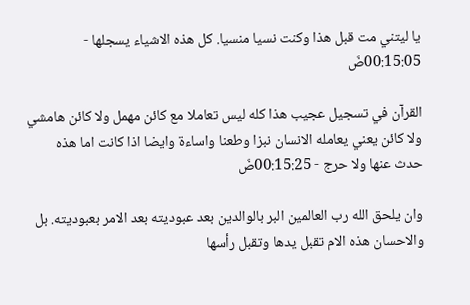يا ليتني مت قبل هذا وكنت نسيا منسيا. كل هذه الاشياء يسجلها - 00:15:05ضَ

القرآن في تسجيل عجيب هذا كله ليس تعاملا مع كائن مهمل ولا كائن هامشي ولا كائن يعني يعامله الانسان نبزا وطعنا واساءة وايضا اذا كانت اما هذه حدث عنها ولا حرج - 00:15:25ضَ

وان يلحق الله رب العالمين البر بالوالدين بعد عبوديته بعد الامر بعبوديته. بل والاحسان هذه الام تقبل يدها وتقبل رأسها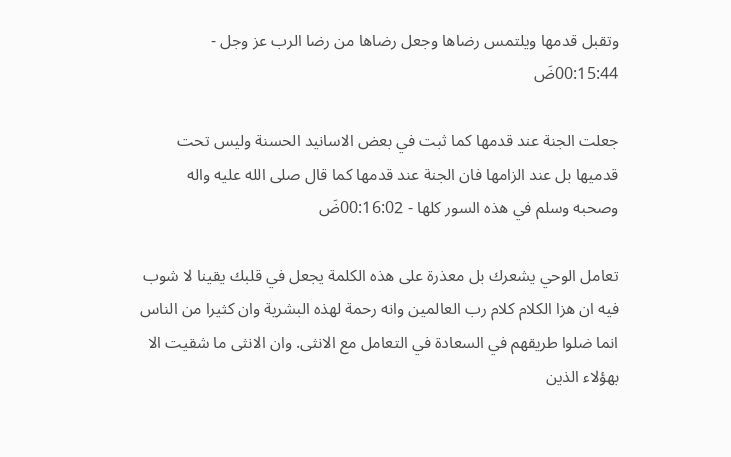وتقبل قدمها ويلتمس رضاها وجعل رضاها من رضا الرب عز وجل - 00:15:44ضَ

جعلت الجنة عند قدمها كما ثبت في بعض الاسانيد الحسنة وليس تحت قدميها بل عند الزامها فان الجنة عند قدمها كما قال صلى الله عليه واله وصحبه وسلم في هذه السور كلها - 00:16:02ضَ

تعامل الوحي يشعرك بل معذرة على هذه الكلمة يجعل في قلبك يقينا لا شوب فيه ان هزا الكلام كلام رب العالمين وانه رحمة لهذه البشرية وان كثيرا من الناس انما ضلوا طريقهم في السعادة في التعامل مع الانثى. وان الانثى ما شقيت الا بهؤلاء الذين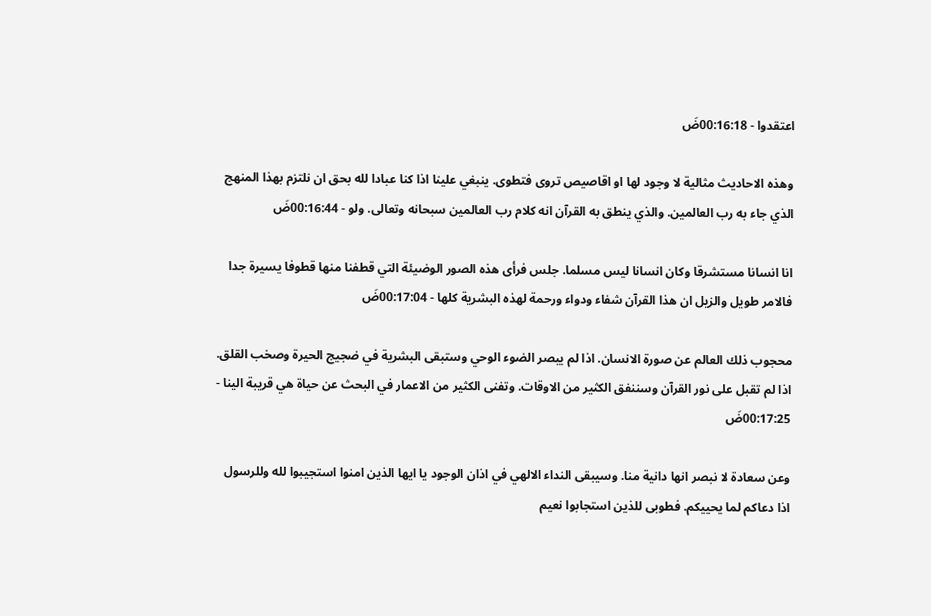اعتقدوا - 00:16:18ضَ

وهذه الاحاديث مثالية لا وجود لها او اقاصيص تروى فتطوى. ينبغي علينا اذا كنا عبادا لله بحق ان نلتزم بهذا المنهج الذي جاء به رب العالمين. والذي ينطق به القرآن انه كلام رب العالمين سبحانه وتعالى. ولو - 00:16:44ضَ

انا انسانا مستشرقا وكان انسانا ليس مسلما. جلس فرأى هذه الصور الوضيئة التي قطفنا منها قطوفا يسيرة جدا فالامر طويل والزيل ان هذا القرآن شفاء ودواء ورحمة لهذه البشرية كلها - 00:17:04ضَ

محجوب ذلك العالم عن صورة الانسان. اذا لم يبصر الضوء الوحي وستبقى البشرية في ضجيج الحيرة وصخب القلق. اذا لم تقبل على نور القرآن وسننفق الكثير من الاوقات. وتفنى الكثير من الاعمار في البحث عن حياة هي قريبة الينا - 00:17:25ضَ

وعن سعادة لا نبصر انها دانية منا. وسيبقى النداء الالهي في اذان الوجود يا ايها الذين امنوا استجيبوا لله وللرسول اذا دعاكم لما يحييكم. فطوبى للذين استجابوا نعيم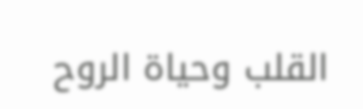القلب وحياة الروح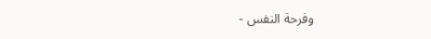وفرحة النفس -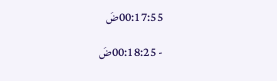00:17:55ضَ

- 00:18:25ضَ